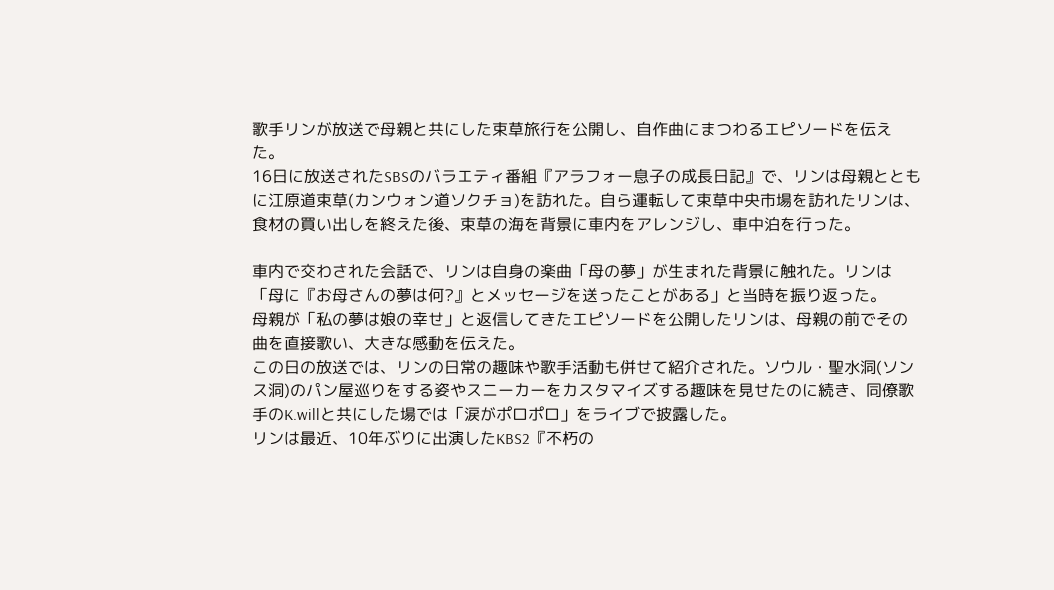歌手リンが放送で母親と共にした束草旅行を公開し、自作曲にまつわるエピソードを伝えた。
16日に放送されたSBSのバラエティ番組『アラフォー息子の成長日記』で、リンは母親とともに江原道束草(カンウォン道ソクチョ)を訪れた。自ら運転して束草中央市場を訪れたリンは、食材の買い出しを終えた後、束草の海を背景に車内をアレンジし、車中泊を行った。

車内で交わされた会話で、リンは自身の楽曲「母の夢」が生まれた背景に触れた。リンは「母に『お母さんの夢は何?』とメッセージを送ったことがある」と当時を振り返った。
母親が「私の夢は娘の幸せ」と返信してきたエピソードを公開したリンは、母親の前でその曲を直接歌い、大きな感動を伝えた。
この日の放送では、リンの日常の趣味や歌手活動も併せて紹介された。ソウル・聖水洞(ソンス洞)のパン屋巡りをする姿やスニーカーをカスタマイズする趣味を見せたのに続き、同僚歌手のK.willと共にした場では「涙がポロポロ」をライブで披露した。
リンは最近、10年ぶりに出演したKBS2『不朽の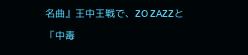名曲』王中王戦で、ZO ZAZZと「中毒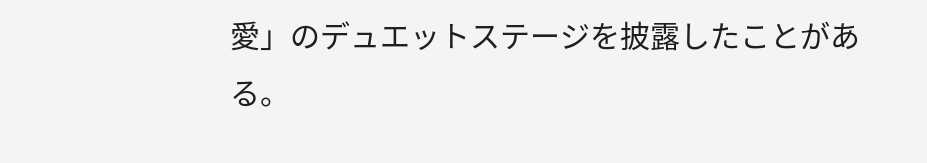愛」のデュエットステージを披露したことがある。